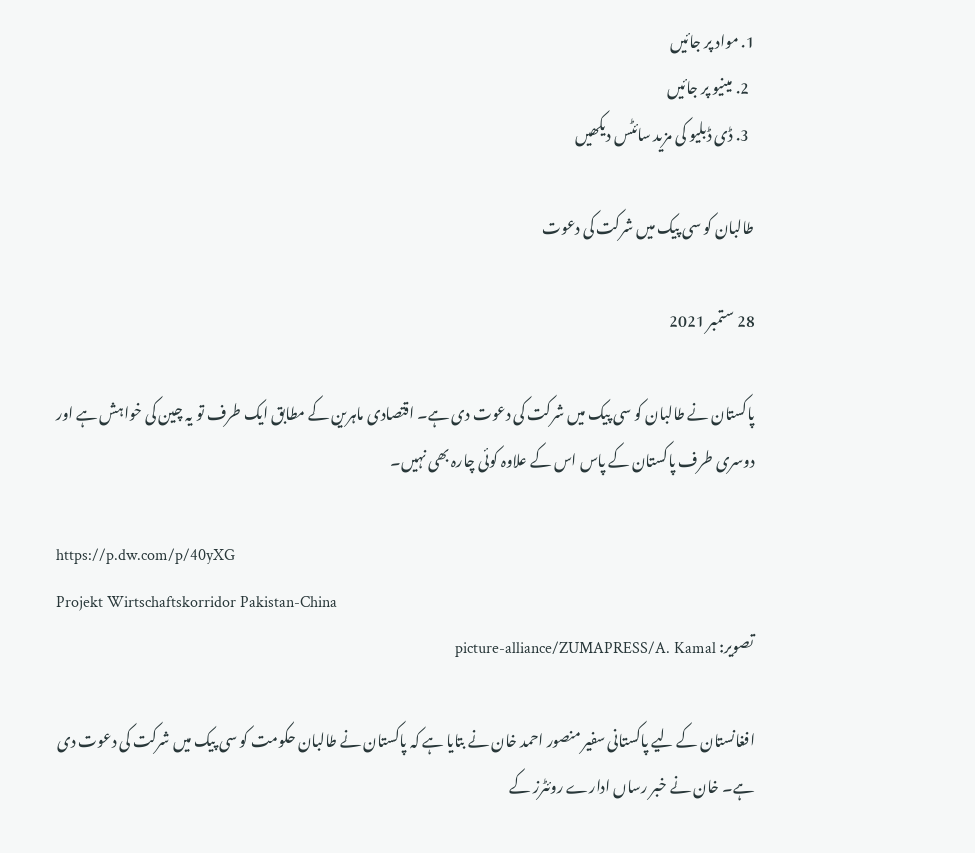1. مواد پر جائیں
  2. مینیو پر جائیں
  3. ڈی ڈبلیو کی مزید سائٹس دیکھیں

طالبان کو سی پیک میں شرکت کی دعوت

28 ستمبر 2021

پاکستان نے طالبان کو سی پیک میں شرکت کی دعوت دی ہے۔ اقتصادی ماہرین کے مطابق ایک طرف تو یہ چین کی خواہش ہے اور دوسری طرف پاکستان کے پاس اس کے علاوہ کوئی چارہ بھی نہیں۔

https://p.dw.com/p/40yXG
Projekt Wirtschaftskorridor Pakistan-China
تصویر: picture-alliance/ZUMAPRESS/A. Kamal

افغانستان کے لیے پاکستانی سفیر منصور احمد خان نے بتایا ہے کہ پاکستان نے طالبان حکومت کو سی پیک میں شرکت کی دعوت دی ہے۔ خان نے خبر رساں ادارے روئٹرز کے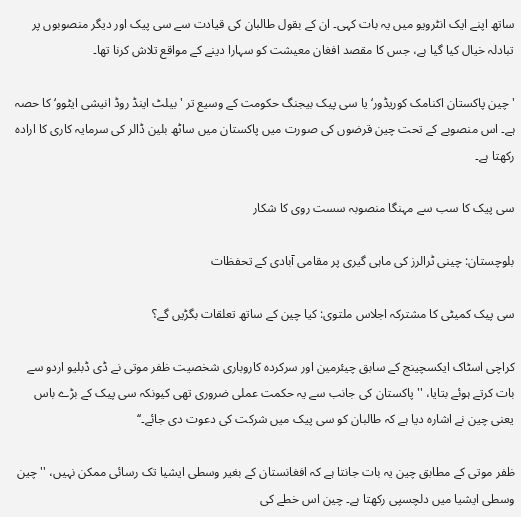ساتھ اپنے ایک انٹرویو میں یہ بات کہی۔ ان کے بقول طالبان کی قیادت سے سی پیک اور دیگر منصوبوں پر تبادلہ خیال کیا گیا ہے، جس کا مقصد افغان معیشت کو سہارا دینے کے مواقع تلاش کرنا تھا۔

'چین پاکستان اکنامک کوریڈور‘ یا سی پیک بیجنگ حکومت کے وسیع تر 'بیلٹ اینڈ روڈ انیشی ایٹوو‘ کا حصہ ہے۔ اس منصوبے کے تحت چین قرضوں کی صورت میں پاکستان میں ساٹھ بلین ڈالر کی سرمایہ کاری کا ارادہ رکھتا ہے۔

سی پیک کا سب سے مہنگا منصوبہ سست روی کا شکار

بلوچستان: چینی ٹرالرز کی ماہی گیری پر مقامی آبادی کے تحفظات

سی پیک کمیٹی کا مشترکہ اجلاس ملتوی: کیا چین کے ساتھ تعلقات بگڑیں گے؟

کراچی اسٹاک ایکسچینج کے سابق چیئرمین اور سرکردہ کاروباری شخصیت ظفر موتی نے ڈی ڈبلیو اردو سے بات کرتے ہوئے بتایا، ''پاکستان کی جانب سے یہ حکمت عملی ضروری تھی کیونکہ سی پیک کے بڑے باس یعنی چین نے اشارہ دیا ہے کہ طالبان کو سی پیک میں شرکت کی دعوت دی جائے۔‘‘

ظفر موتی کے مطابق چین یہ بات جانتا ہے کہ افغانستان کے بغیر وسطی ایشیا تک رسائی ممکن نہیں، ''چین وسطی ایشیا میں دلچسپی رکھتا ہے۔ چین اس خطے کی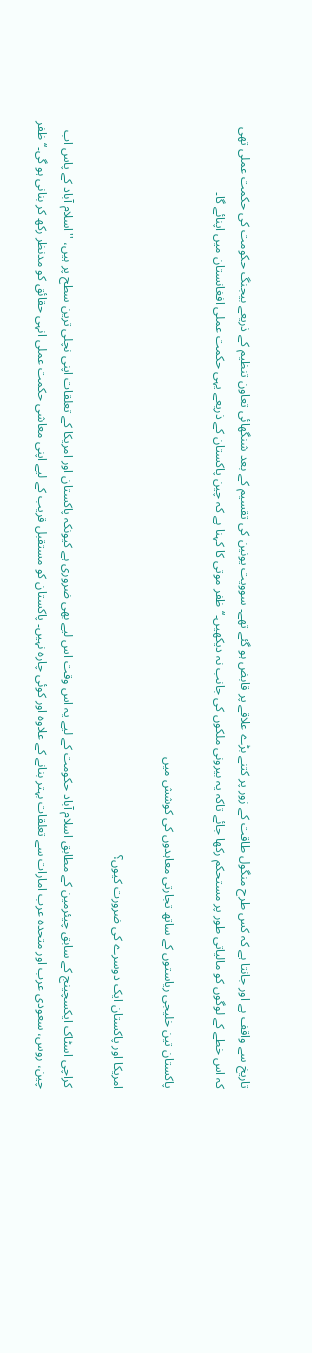تاریخ سے واقف ہے اور جانتا ہے کہ کس طرح منگول طاقت کے زور پر کتنے بڑے علاقے پر قابض ہو گئے تھے۔ سوویت یونین کی تقسیم کے بعد شنگھائی تعاون تنظیم کے ذریعے بیجنگ حکومت کی حکمت عملی تھی کہ اس خطے کے لوگوں کو مالیاتی طور پر مستحکم رکھا جائے تاکہ یہ بیرونی ملکوں کی جانب نہ دیکھیں۔‘‘ ظفر موتی کا کہنا ہے کہ چین پاکستان کے ذریعے یہی حکمت عملی افغانستان میں اپنائے گا۔

پاکستان تين خليجی رياستوں کے ساتھ تجارتی معاہدوں کی کوشش ميں

امریکا اور پاکستان ایک دوسرے کی ضرورت کیوں؟

کراچی اسٹاک ایکسچینج کے سابق چیئرمین کے مطابق اسلام آباد حکومت کے لیے یہ اس وقت اس لیے بھی ضروری ہے کیونکہ پاکستان اور امریکا کے تعلقات اپنی نچلی ترین سطح پر ہیں، ''اسلام آباد کے پاس اب چین، روس، سعودی عرب اور متحدہ عرب امارات سے تعلقات بہتر بنانے کے علاوہ اور کوئی چارہ نہیں۔ پاکستان کو مستقبل قریب کے لیے اپنی معاشی حکمت عملی انہی حقائق کو مدنظر رکھ کر بنانی ہو گی۔‘‘ ظفر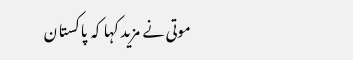موتی نے مزید کہا کہ پاکستان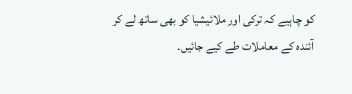کو چاہیے کہ ترکی اور ملائیشیا کو بھی ساتھ لے کر آئندہ کے معاملات طے کیے جائیں۔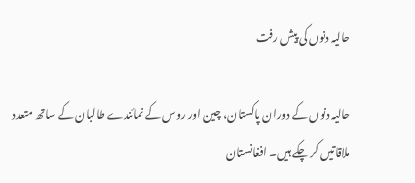حالیہ دنوں کی پیش رفت

حالیہ دنوں کے دوران پاکستان، چین اور روس کے نمائندے طالبان کے ساتھ متعدد ملاقاتیں کر چکے ہیں۔ افغانستان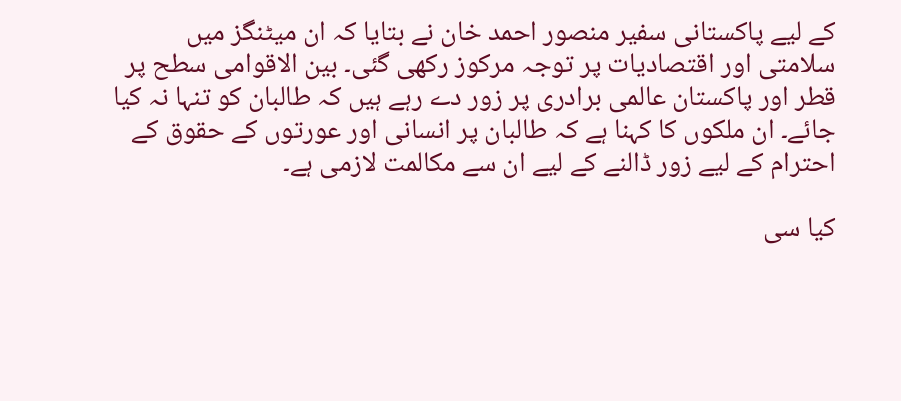کے لیے پاکستانی سفیر منصور احمد خان نے بتایا کہ ان میٹنگز میں سلامتی اور اقتصادیات پر توجہ مرکوز رکھی گئی۔ بین الاقوامی سطح پر قطر اور پاکستان عالمی برادری پر زور دے رہے ہیں کہ طالبان کو تنہا نہ کیا جائے۔ ان ملکوں کا کہنا ہے کہ طالبان پر انسانی اور عورتوں کے حقوق کے احترام کے لیے زور ڈالنے کے لیے ان سے مکالمت لازمی ہے۔

کیا سی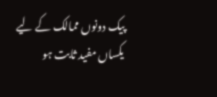پیک دونوں ممالک کے لیے یکساں مفید ثابت ہو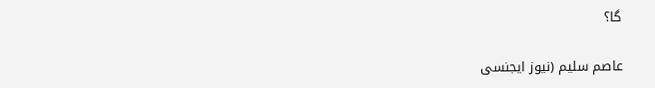گا؟

عاصم سلیم (نیوز ایجنسی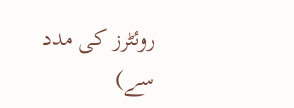روئٹرز کی مدد سے)